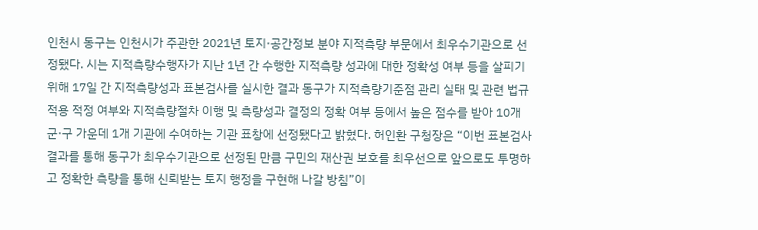인천시 동구는 인천시가 주관한 2021년 토지·공간정보 분야 지적측량 부문에서 최우수기관으로 선정됐다. 시는 지적측량수행자가 지난 1년 간 수행한 지적측량 성과에 대한 정확성 여부 등을 살피기 위해 17일 간 지적측량성과 표본검사를 실시한 결과 동구가 지적측량기준점 관리 실태 및 관련 법규 적용 적정 여부와 지적측량절차 이행 및 측량성과 결정의 정확 여부 등에서 높은 점수를 받아 10개 군·구 가운데 1개 기관에 수여하는 기관 표창에 선정됐다고 밝혔다. 허인환 구청장은 “이번 표본검사 결과를 통해 동구가 최우수기관으로 선정된 만큼 구민의 재산권 보호를 최우선으로 앞으로도 투명하고 정확한 측량을 통해 신뢰받는 토지 행정을 구현해 나갈 방침”이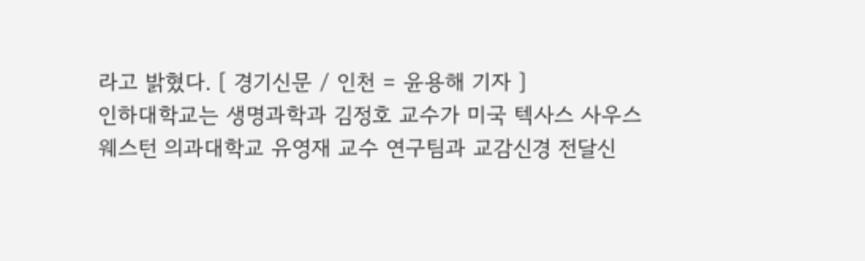라고 밝혔다. [ 경기신문 / 인천 = 윤용해 기자 ]
인하대학교는 생명과학과 김정호 교수가 미국 텍사스 사우스웨스턴 의과대학교 유영재 교수 연구팀과 교감신경 전달신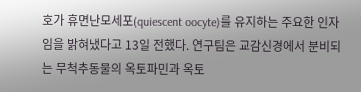호가 휴면난모세포(quiescent oocyte)를 유지하는 주요한 인자임을 밝혀냈다고 13일 전했다. 연구팀은 교감신경에서 분비되는 무척추동물의 옥토파민과 옥토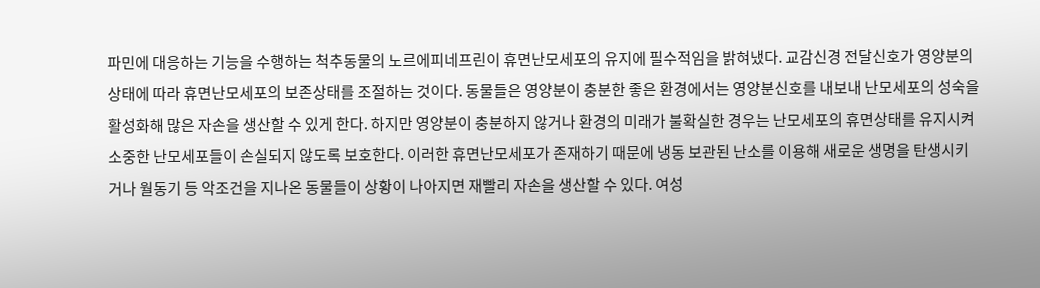파민에 대응하는 기능을 수행하는 척추동물의 노르에피네프린이 휴면난모세포의 유지에 필수적임을 밝혀냈다. 교감신경 전달신호가 영양분의 상태에 따라 휴면난모세포의 보존상태를 조절하는 것이다. 동물들은 영양분이 충분한 좋은 환경에서는 영양분신호를 내보내 난모세포의 성숙을 활성화해 많은 자손을 생산할 수 있게 한다. 하지만 영양분이 충분하지 않거나 환경의 미래가 불확실한 경우는 난모세포의 휴면상태를 유지시켜 소중한 난모세포들이 손실되지 않도록 보호한다. 이러한 휴면난모세포가 존재하기 때문에 냉동 보관된 난소를 이용해 새로운 생명을 탄생시키거나 월동기 등 악조건을 지나온 동물들이 상황이 나아지면 재빨리 자손을 생산할 수 있다. 여성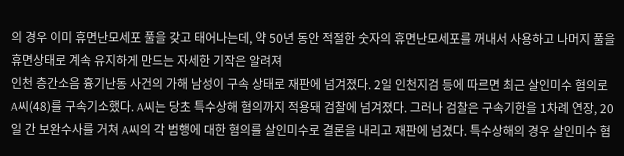의 경우 이미 휴면난모세포 풀을 갖고 태어나는데, 약 50년 동안 적절한 숫자의 휴면난모세포를 꺼내서 사용하고 나머지 풀을 휴면상태로 계속 유지하게 만드는 자세한 기작은 알려져
인천 층간소음 흉기난동 사건의 가해 남성이 구속 상태로 재판에 넘겨졌다. 2일 인천지검 등에 따르면 최근 살인미수 혐의로 A씨(48)를 구속기소했다. A씨는 당초 특수상해 혐의까지 적용돼 검찰에 넘겨졌다. 그러나 검찰은 구속기한을 1차례 연장, 20일 간 보완수사를 거쳐 A씨의 각 범행에 대한 혐의를 살인미수로 결론을 내리고 재판에 넘겼다. 특수상해의 경우 살인미수 혐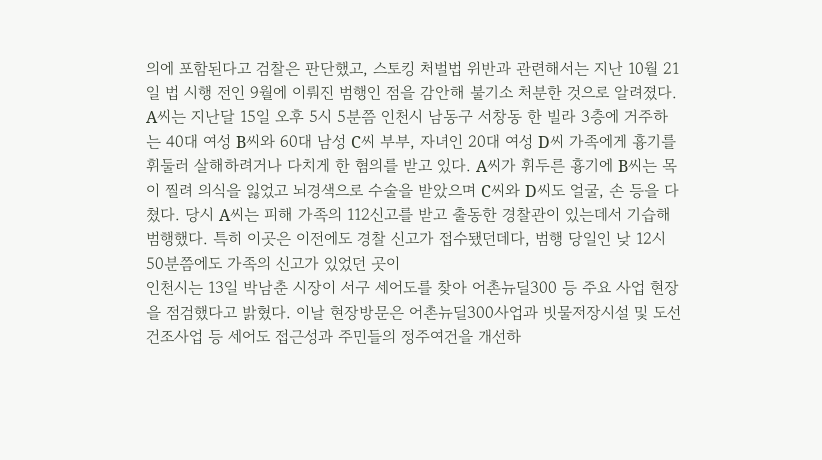의에 포함된다고 검찰은 판단했고, 스토킹 처벌법 위반과 관련해서는 지난 10월 21일 법 시행 전인 9월에 이뤄진 범행인 점을 감안해 불기소 처분한 것으로 알려졌다. A씨는 지난달 15일 오후 5시 5분쯤 인천시 남동구 서창동 한 빌라 3층에 거주하는 40대 여성 B씨와 60대 남성 C씨 부부, 자녀인 20대 여성 D씨 가족에게 흉기를 휘둘러 살해하려거나 다치게 한 혐의를 받고 있다. A씨가 휘두른 흉기에 B씨는 목이 찔려 의식을 잃었고 뇌경색으로 수술을 받았으며 C씨와 D씨도 얼굴, 손 등을 다쳤다. 당시 A씨는 피해 가족의 112신고를 받고 출동한 경찰관이 있는데서 기습해 범행했다. 특히 이곳은 이전에도 경찰 신고가 접수됐던데다, 범행 당일인 낮 12시 50분쯤에도 가족의 신고가 있었던 곳이
인천시는 13일 박남춘 시장이 서구 세어도를 찾아 어촌뉴딜300 등 주요 사업 현장을 점검했다고 밝혔다. 이날 현장방문은 어촌뉴딜300사업과 빗물저장시설 및 도선건조사업 등 세어도 접근성과 주민들의 정주여건을 개선하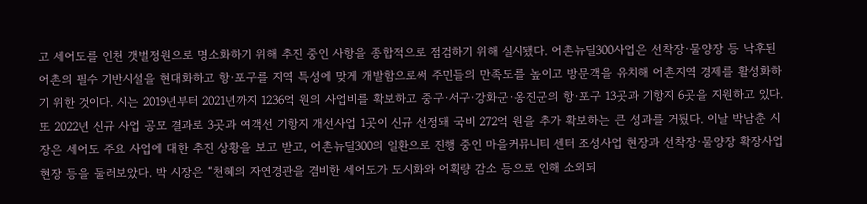고 세어도를 인천 갯벌정원으로 명소화하기 위해 추진 중인 사항을 종합적으로 점검하기 위해 실시됐다. 어촌뉴딜300사업은 선착장·물양장 등 낙후된 어촌의 필수 기반시설을 현대화하고 항·포구를 지역 특성에 맞게 개발함으로써 주민들의 만족도를 높이고 방문객을 유치해 어촌지역 경제를 활성화하기 위한 것이다. 시는 2019년부터 2021년까지 1236억 원의 사업비를 확보하고 중구·서구·강화군·옹진군의 항·포구 13곳과 기항지 6곳을 지원하고 있다. 또 2022년 신규 사업 공모 결과로 3곳과 여객선 기항지 개선사업 1곳이 신규 선정돼 국비 272억 원을 추가 확보하는 큰 성과를 거뒀다. 이날 박남춘 시장은 세어도 주요 사업에 대한 추진 상황을 보고 받고, 어촌뉴딜300의 일환으로 진행 중인 마을커뮤니티 센터 조성사업 현장과 선착장·물양장 확장사업 현장 등을 둘러보았다. 박 시장은 “천혜의 자연경관을 겸비한 세어도가 도시화와 어획량 감소 등으로 인해 소외되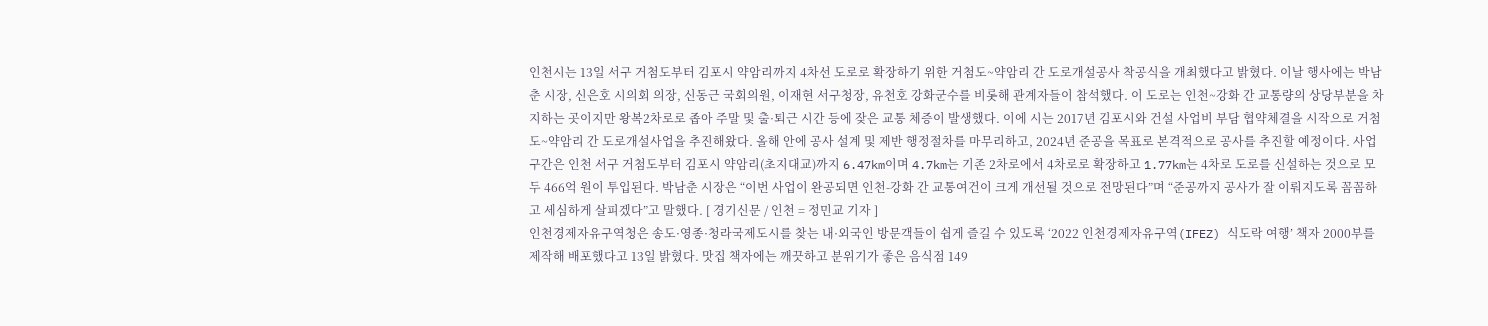인천시는 13일 서구 거첨도부터 김포시 약암리까지 4차선 도로로 확장하기 위한 거첨도~약암리 간 도로개설공사 착공식을 개최했다고 밝혔다. 이날 행사에는 박남춘 시장, 신은호 시의회 의장, 신동근 국회의원, 이재현 서구청장, 유천호 강화군수를 비롯해 관계자들이 참석했다. 이 도로는 인천~강화 간 교통량의 상당부분을 차지하는 곳이지만 왕복2차로로 좁아 주말 및 출·퇴근 시간 등에 잦은 교통 체증이 발생했다. 이에 시는 2017년 김포시와 건설 사업비 부담 협약체결을 시작으로 거첨도~약암리 간 도로개설사업을 추진해왔다. 올해 안에 공사 설계 및 제반 행정절차를 마무리하고, 2024년 준공을 목표로 본격적으로 공사를 추진할 예정이다. 사업구간은 인천 서구 거첨도부터 김포시 약암리(초지대교)까지 6.47km이며 4.7km는 기존 2차로에서 4차로로 확장하고 1.77km는 4차로 도로를 신설하는 것으로 모두 466억 원이 투입된다. 박남춘 시장은 “이번 사업이 완공되면 인천-강화 간 교통여건이 크게 개선될 것으로 전망된다”며 “준공까지 공사가 잘 이뤄지도록 꼼꼼하고 세심하게 살피겠다”고 말했다. [ 경기신문 / 인천 = 정민교 기자 ]
인천경제자유구역청은 송도·영종·청라국제도시를 찾는 내·외국인 방문객들이 쉽게 즐길 수 있도록 ‘2022 인천경제자유구역(IFEZ) 식도락 여행’ 책자 2000부를 제작해 배포했다고 13일 밝혔다. 맛집 책자에는 깨끗하고 분위기가 좋은 음식점 149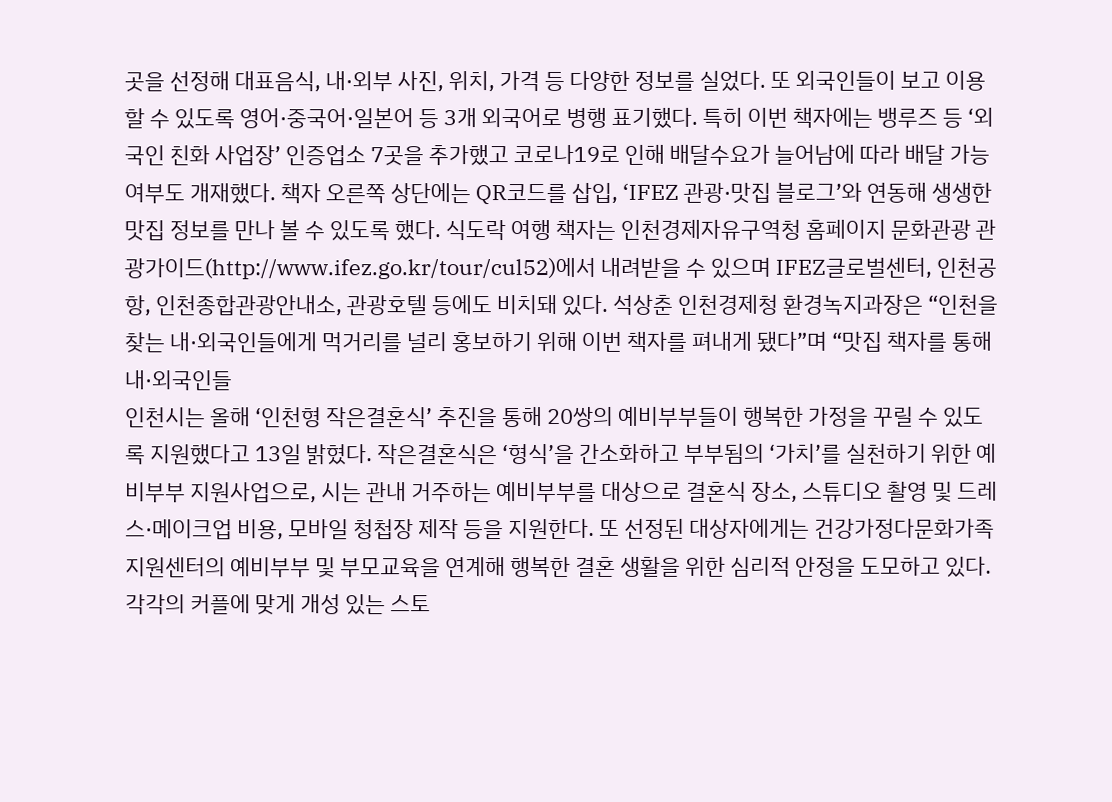곳을 선정해 대표음식, 내·외부 사진, 위치, 가격 등 다양한 정보를 실었다. 또 외국인들이 보고 이용할 수 있도록 영어·중국어·일본어 등 3개 외국어로 병행 표기했다. 특히 이번 책자에는 뱅루즈 등 ‘외국인 친화 사업장’ 인증업소 7곳을 추가했고 코로나19로 인해 배달수요가 늘어남에 따라 배달 가능 여부도 개재했다. 책자 오른쪽 상단에는 QR코드를 삽입, ‘IFEZ 관광·맛집 블로그’와 연동해 생생한 맛집 정보를 만나 볼 수 있도록 했다. 식도락 여행 책자는 인천경제자유구역청 홈페이지 문화관광 관광가이드(http://www.ifez.go.kr/tour/cul52)에서 내려받을 수 있으며 IFEZ글로벌센터, 인천공항, 인천종합관광안내소, 관광호텔 등에도 비치돼 있다. 석상춘 인천경제청 환경녹지과장은 “인천을 찾는 내·외국인들에게 먹거리를 널리 홍보하기 위해 이번 책자를 펴내게 됐다”며 “맛집 책자를 통해 내·외국인들
인천시는 올해 ‘인천형 작은결혼식’ 추진을 통해 20쌍의 예비부부들이 행복한 가정을 꾸릴 수 있도록 지원했다고 13일 밝혔다. 작은결혼식은 ‘형식’을 간소화하고 부부됨의 ‘가치’를 실천하기 위한 예비부부 지원사업으로, 시는 관내 거주하는 예비부부를 대상으로 결혼식 장소, 스튜디오 촬영 및 드레스·메이크업 비용, 모바일 청첩장 제작 등을 지원한다. 또 선정된 대상자에게는 건강가정다문화가족지원센터의 예비부부 및 부모교육을 연계해 행복한 결혼 생활을 위한 심리적 안정을 도모하고 있다. 각각의 커플에 맞게 개성 있는 스토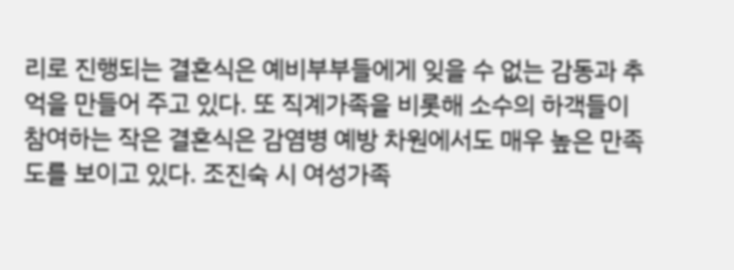리로 진행되는 결혼식은 예비부부들에게 잊을 수 없는 감동과 추억을 만들어 주고 있다. 또 직계가족을 비롯해 소수의 하객들이 참여하는 작은 결혼식은 감염병 예방 차원에서도 매우 높은 만족도를 보이고 있다. 조진숙 시 여성가족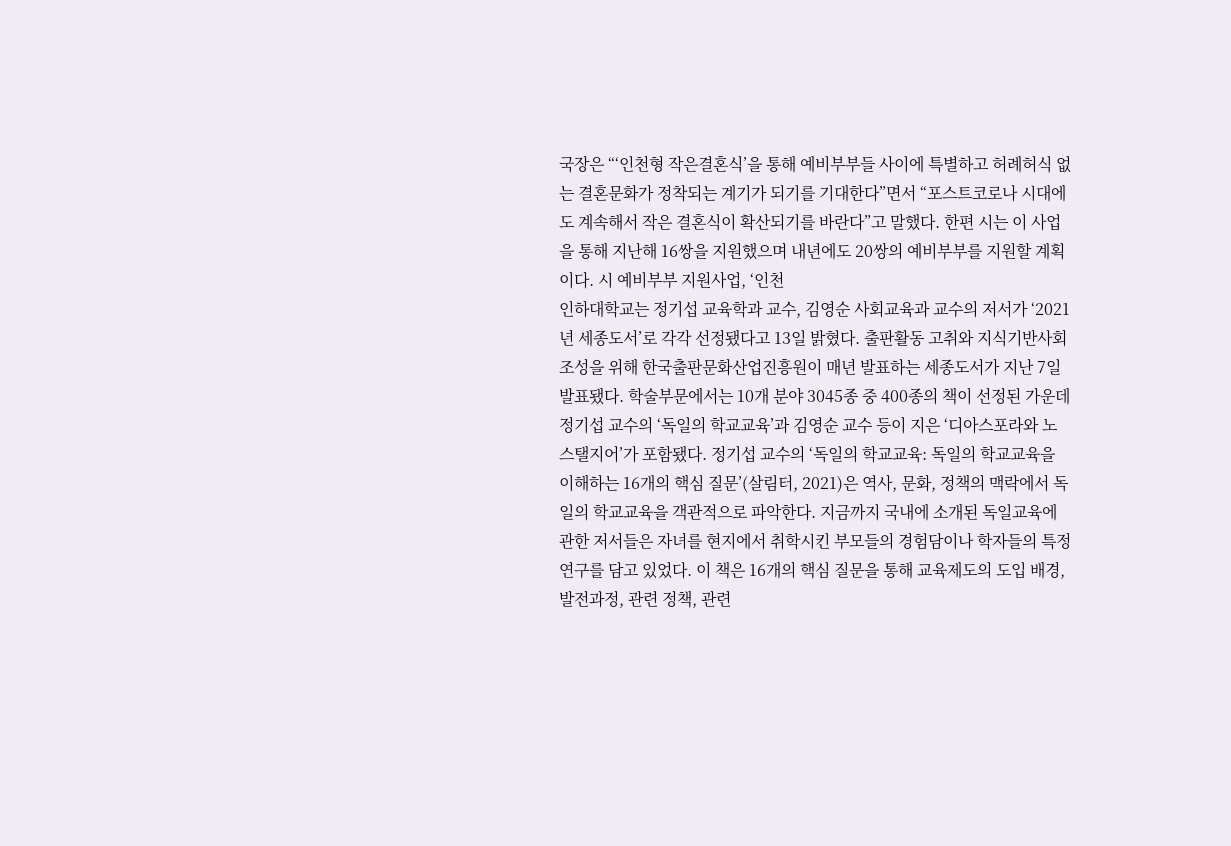국장은 “‘인천형 작은결혼식’을 통해 예비부부들 사이에 특별하고 허례허식 없는 결혼문화가 정착되는 계기가 되기를 기대한다”면서 “포스트코로나 시대에도 계속해서 작은 결혼식이 확산되기를 바란다”고 말했다. 한편 시는 이 사업을 통해 지난해 16쌍을 지원했으며 내년에도 20쌍의 예비부부를 지원할 계획이다. 시 예비부부 지원사업, ‘인천
인하대학교는 정기섭 교육학과 교수, 김영순 사회교육과 교수의 저서가 ‘2021년 세종도서’로 각각 선정됐다고 13일 밝혔다. 출판활동 고취와 지식기반사회 조성을 위해 한국출판문화산업진흥원이 매년 발표하는 세종도서가 지난 7일 발표됐다. 학술부문에서는 10개 분야 3045종 중 400종의 책이 선정된 가운데 정기섭 교수의 ‘독일의 학교교육’과 김영순 교수 등이 지은 ‘디아스포라와 노스탤지어’가 포함됐다. 정기섭 교수의 ‘독일의 학교교육: 독일의 학교교육을 이해하는 16개의 핵심 질문’(살림터, 2021)은 역사, 문화, 정책의 맥락에서 독일의 학교교육을 객관적으로 파악한다. 지금까지 국내에 소개된 독일교육에 관한 저서들은 자녀를 현지에서 취학시킨 부모들의 경험담이나 학자들의 특정 연구를 담고 있었다. 이 책은 16개의 핵심 질문을 통해 교육제도의 도입 배경, 발전과정, 관련 정책, 관련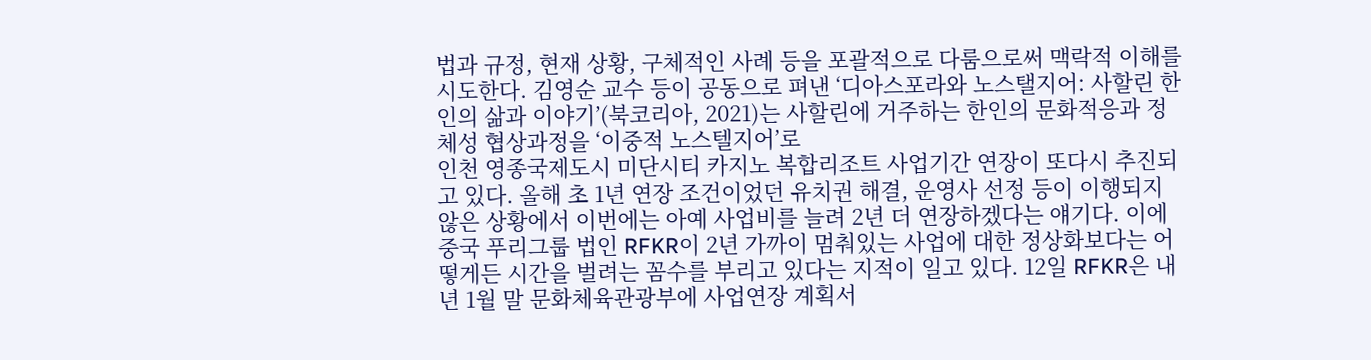법과 규정, 현재 상황, 구체적인 사례 등을 포괄적으로 다룸으로써 맥락적 이해를 시도한다. 김영순 교수 등이 공동으로 펴낸 ‘디아스포라와 노스탤지어: 사할린 한인의 삶과 이야기’(북코리아, 2021)는 사할린에 거주하는 한인의 문화적응과 정체성 협상과정을 ‘이중적 노스텔지어’로
인천 영종국제도시 미단시티 카지노 복합리조트 사업기간 연장이 또다시 추진되고 있다. 올해 초 1년 연장 조건이었던 유치권 해결, 운영사 선정 등이 이행되지 않은 상황에서 이번에는 아예 사업비를 늘려 2년 더 연장하겠다는 얘기다. 이에 중국 푸리그룹 법인 RFKR이 2년 가까이 멈춰있는 사업에 대한 정상화보다는 어떻게든 시간을 벌려는 꼼수를 부리고 있다는 지적이 일고 있다. 12일 RFKR은 내년 1월 말 문화체육관광부에 사업연장 계획서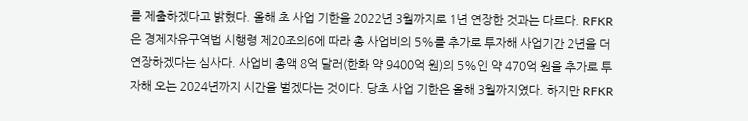를 제출하겠다고 밝혔다. 올해 초 사업 기한을 2022년 3월까지로 1년 연장한 것과는 다르다. RFKR은 경제자유구역법 시행령 제20조의6에 따라 총 사업비의 5%를 추가로 투자해 사업기간 2년을 더 연장하겠다는 심사다. 사업비 총액 8억 달러(한화 약 9400억 원)의 5%인 약 470억 원을 추가로 투자해 오는 2024년까지 시간을 벌겠다는 것이다. 당초 사업 기한은 올해 3월까지였다. 하지만 RFKR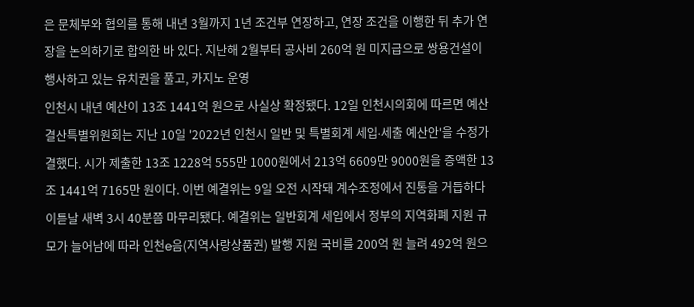은 문체부와 협의를 통해 내년 3월까지 1년 조건부 연장하고, 연장 조건을 이행한 뒤 추가 연장을 논의하기로 합의한 바 있다. 지난해 2월부터 공사비 260억 원 미지급으로 쌍용건설이 행사하고 있는 유치권을 풀고, 카지노 운영
인천시 내년 예산이 13조 1441억 원으로 사실상 확정됐다. 12일 인천시의회에 따르면 예산결산특별위원회는 지난 10일 '2022년 인천시 일반 및 특별회계 세입∙세출 예산안'을 수정가결했다. 시가 제출한 13조 1228억 555만 1000원에서 213억 6609만 9000원을 증액한 13조 1441억 7165만 원이다. 이번 예결위는 9일 오전 시작돼 계수조정에서 진통을 거듭하다 이튿날 새벽 3시 40분쯤 마무리됐다. 예결위는 일반회계 세입에서 정부의 지역화폐 지원 규모가 늘어남에 따라 인천e음(지역사랑상품권) 발행 지원 국비를 200억 원 늘려 492억 원으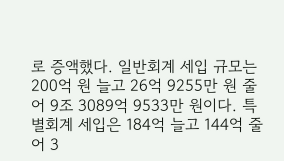로 증액했다. 일반회계 세입 규모는 200억 원 늘고 26억 9255만 원 줄어 9조 3089억 9533만 원이다. 특별회계 세입은 184억 늘고 144억 줄어 3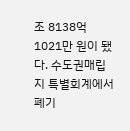조 8138억 1021만 원이 됐다. 수도권매립지 특별회계에서 폐기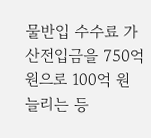물반입 수수료 가산전입금을 750억 원으로 100억 원 늘리는 등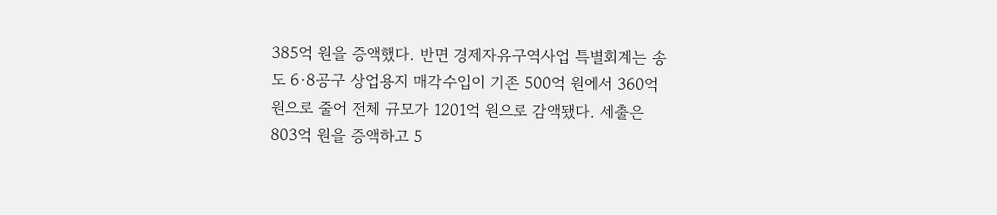385억 원을 증액했다. 반면 경제자유구역사업 특별회계는 송도 6·8공구 상업용지 매각수입이 기존 500억 원에서 360억 원으로 줄어 전체 규모가 1201억 원으로 감액됐다. 세출은 803억 원을 증액하고 5